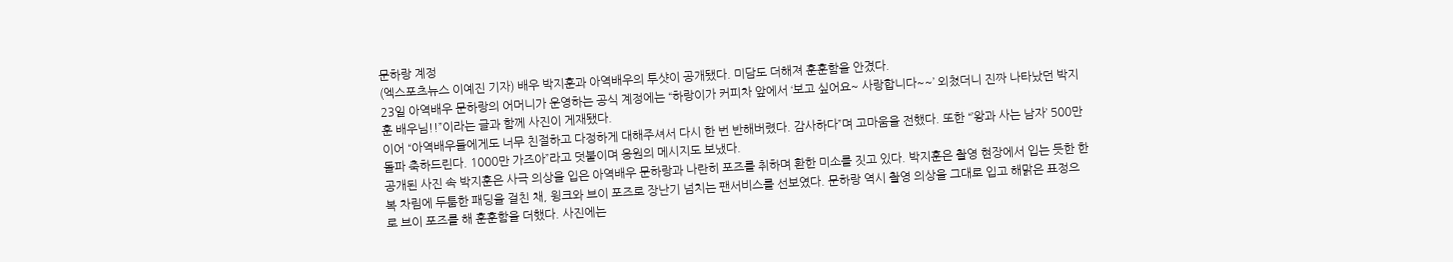문하랑 계정
(엑스포츠뉴스 이예진 기자) 배우 박지훈과 아역배우의 투샷이 공개됐다. 미담도 더해져 훈훈함을 안겼다.
23일 아역배우 문하랑의 어머니가 운영하는 공식 계정에는 “하랑이가 커피차 앞에서 ‘보고 싶어요~ 사랑합니다~~’ 외쳤더니 진짜 나타났던 박지훈 배우님!!”이라는 글과 함께 사진이 게재됐다.
이어 “아역배우들에게도 너무 친절하고 다정하게 대해주셔서 다시 한 번 반해버렸다. 감사하다”며 고마움을 전했다. 또한 “’왕과 사는 남자’ 500만 돌파 축하드린다. 1000만 가즈아”라고 덧붙이며 응원의 메시지도 보냈다.
공개된 사진 속 박지훈은 사극 의상을 입은 아역배우 문하랑과 나란히 포즈를 취하며 환한 미소를 짓고 있다. 박지훈은 촬영 현장에서 입는 듯한 한복 차림에 두툼한 패딩을 걸친 채, 윙크와 브이 포즈로 장난기 넘치는 팬서비스를 선보였다. 문하랑 역시 촬영 의상을 그대로 입고 해맑은 표정으로 브이 포즈를 해 훈훈함을 더했다. 사진에는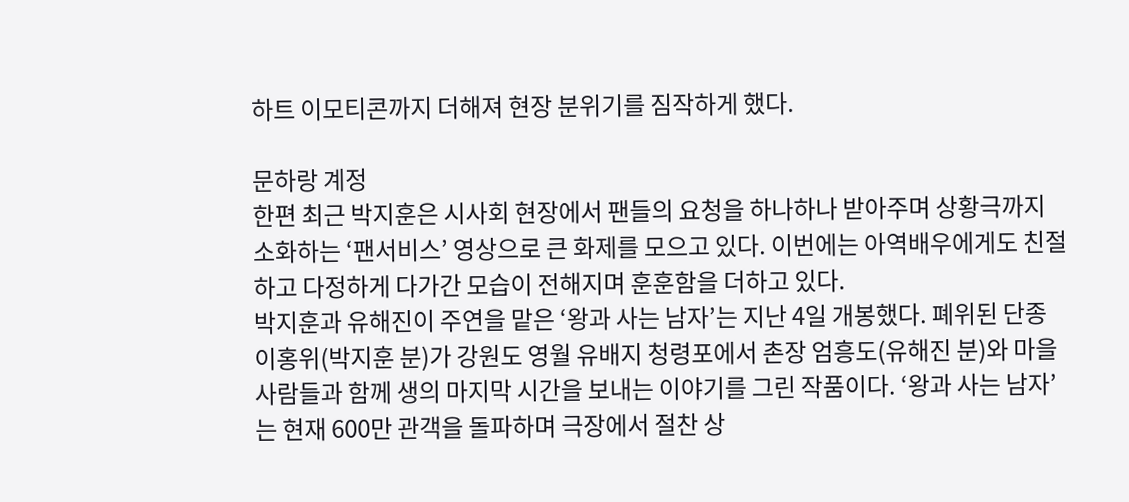하트 이모티콘까지 더해져 현장 분위기를 짐작하게 했다.

문하랑 계정
한편 최근 박지훈은 시사회 현장에서 팬들의 요청을 하나하나 받아주며 상황극까지 소화하는 ‘팬서비스’ 영상으로 큰 화제를 모으고 있다. 이번에는 아역배우에게도 친절하고 다정하게 다가간 모습이 전해지며 훈훈함을 더하고 있다.
박지훈과 유해진이 주연을 맡은 ‘왕과 사는 남자’는 지난 4일 개봉했다. 폐위된 단종 이홍위(박지훈 분)가 강원도 영월 유배지 청령포에서 촌장 엄흥도(유해진 분)와 마을 사람들과 함께 생의 마지막 시간을 보내는 이야기를 그린 작품이다. ‘왕과 사는 남자’는 현재 600만 관객을 돌파하며 극장에서 절찬 상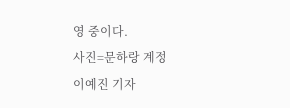영 중이다.
사진=문하랑 계정
이예진 기자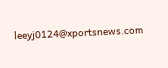leeyj0124@xportsnews.com